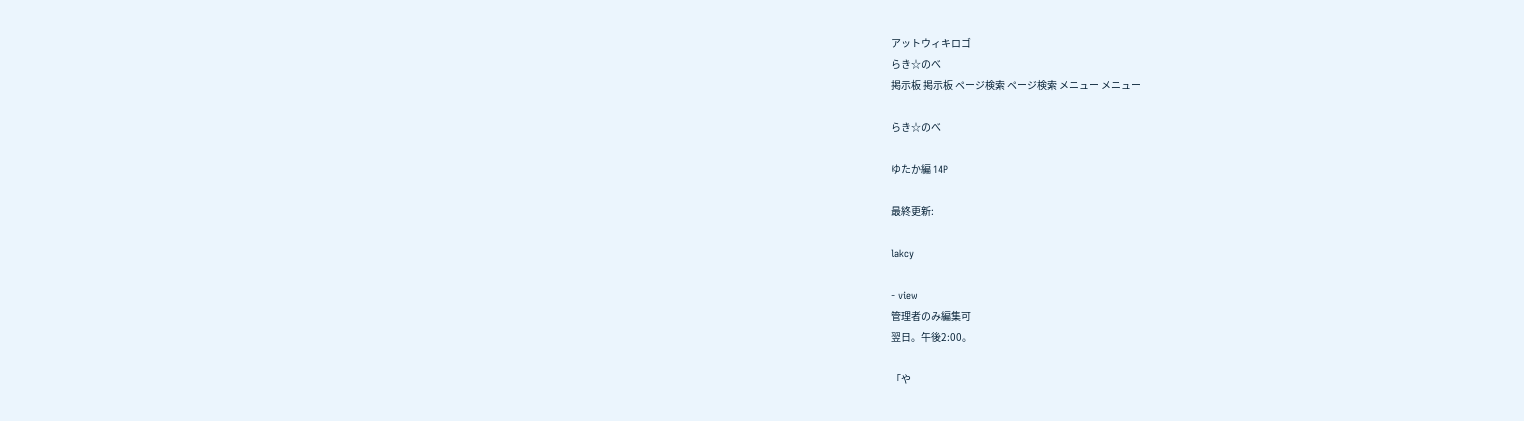アットウィキロゴ
らき☆のべ
掲示板 掲示板 ページ検索 ページ検索 メニュー メニュー

らき☆のべ

ゆたか編 14P

最終更新:

lakcy

- view
管理者のみ編集可
翌日。午後2:00。

「や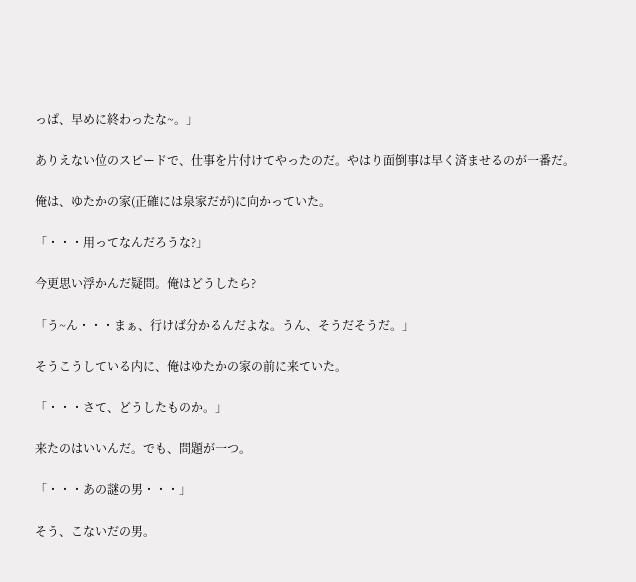っぱ、早めに終わったな~。」

ありえない位のスピードで、仕事を片付けてやったのだ。やはり面倒事は早く済ませるのが一番だ。

俺は、ゆたかの家(正確には泉家だが)に向かっていた。

「・・・用ってなんだろうな?」

今更思い浮かんだ疑問。俺はどうしたら?

「う~ん・・・まぁ、行けば分かるんだよな。うん、そうだそうだ。」

そうこうしている内に、俺はゆたかの家の前に来ていた。

「・・・さて、どうしたものか。」

来たのはいいんだ。でも、問題が一つ。

「・・・あの謎の男・・・」

そう、こないだの男。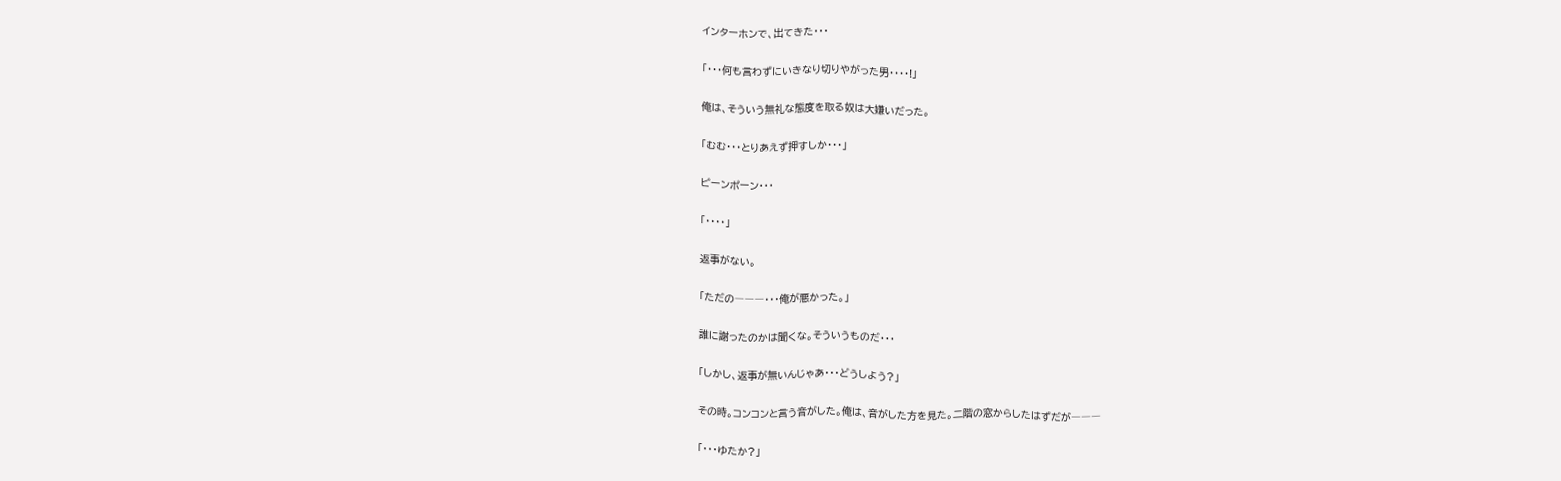インターホンで、出てきた・・・

「・・・何も言わずにいきなり切りやがった男・・・・!」

俺は、そういう無礼な態度を取る奴は大嫌いだった。

「むむ・・・とりあえず押すしか・・・」

ピーンポーン・・・

「・・・・」

返事がない。

「ただの―――・・・俺が悪かった。」

誰に謝ったのかは聞くな。そういうものだ・・・

「しかし、返事が無いんじゃあ・・・どうしよう?」

その時。コンコンと言う音がした。俺は、音がした方を見た。二階の窓からしたはずだが―――

「・・・ゆたか?」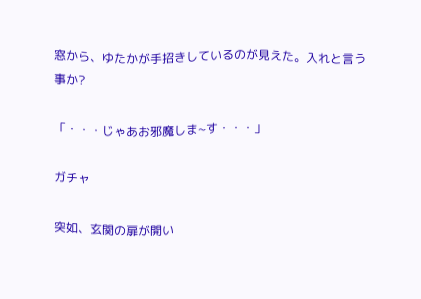窓から、ゆたかが手招きしているのが見えた。入れと言う事か?

「・・・じゃあお邪魔しま~す・・・」

ガチャ

突如、玄関の扉が開い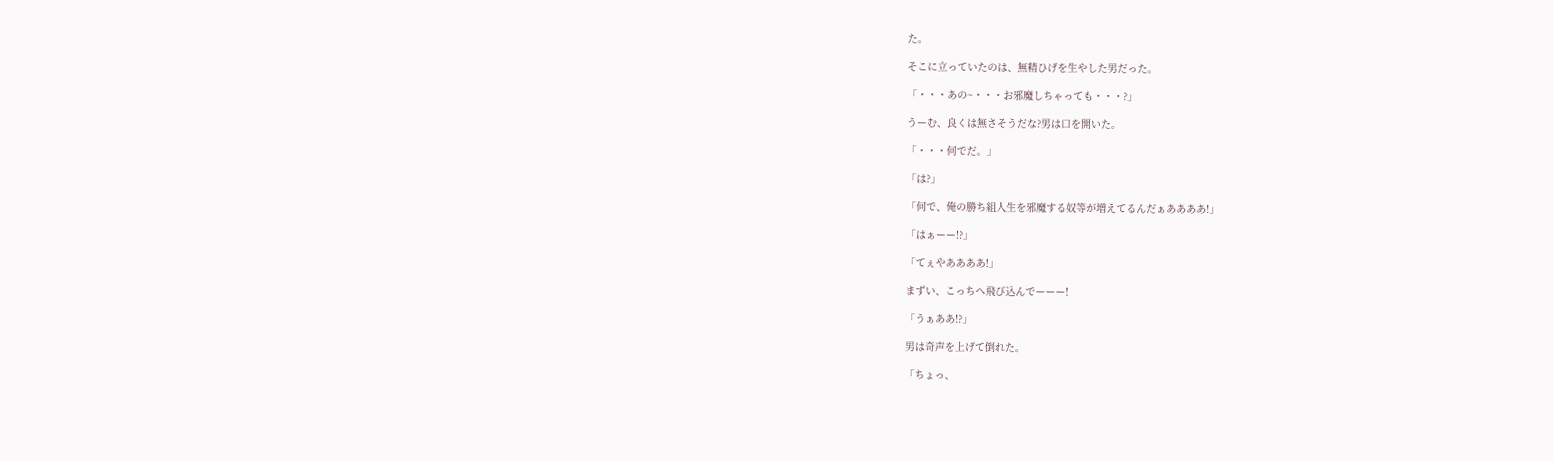た。

そこに立っていたのは、無精ひげを生やした男だった。

「・・・あの~・・・お邪魔しちゃっても・・・?」

うーむ、良くは無さそうだな?男は口を開いた。

「・・・何でだ。」

「は?」

「何で、俺の勝ち組人生を邪魔する奴等が増えてるんだぁああああ!」

「はぁーー!?」

「てぇやああああ!」

まずい、こっちへ飛び込んでーーー!

「うぁああ!?」

男は奇声を上げて倒れた。

「ちょっ、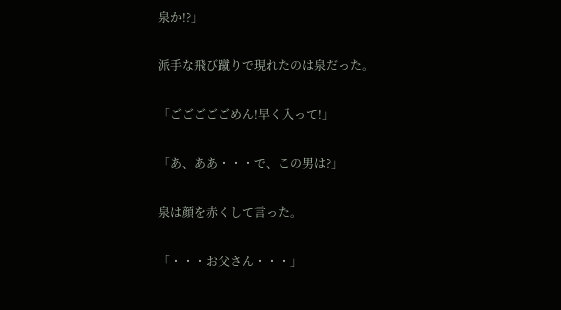泉か!?」

派手な飛び蹴りで現れたのは泉だった。

「ごごごごごめん!早く入って!」

「あ、ああ・・・で、この男は?」

泉は顔を赤くして言った。

「・・・お父さん・・・」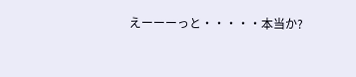えーーーっと・・・・・本当か?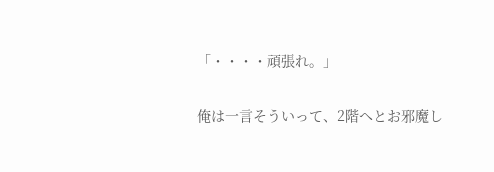「・・・・頑張れ。」

俺は一言そういって、2階へとお邪魔し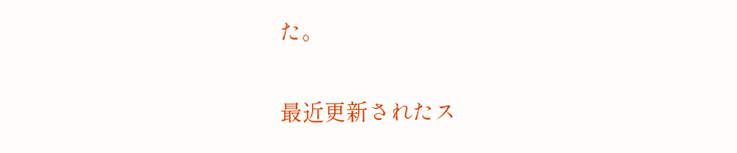た。

最近更新されたス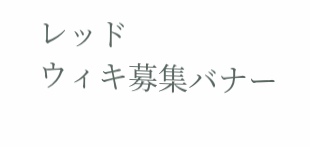レッド
ウィキ募集バナー